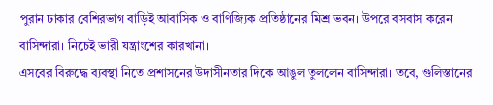পুরান ঢাকার বেশিরভাগ বাড়িই আবাসিক ও বাণিজ্যিক প্রতিষ্ঠানের মিশ্র ভবন। উপরে বসবাস করেন বাসিন্দারা। নিচেই ভারী যন্ত্রাংশের কারখানা।
এসবের বিরুদ্ধে ব্যবস্থা নিতে প্রশাসনের উদাসীনতার দিকে আঙুল তুললেন বাসিন্দারা। তবে, গুলিস্তানের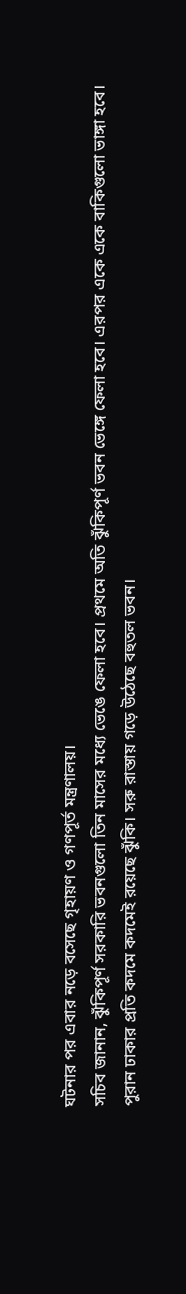ঘটনার পর এবার নড়ে বসেছে গৃহায়ণ ও গণপূর্ত মন্ত্রণালয়।
সচিব জানান, ঝুঁকিপূর্ণ সরকারি ভবনগুলো তিন মাসের মধ্যে ভেঙে ফেলা হবে। প্রথমে অতি ঝুঁকিপূর্ণ ভবন ভেঙ্গে ফেলা হবে। এরপর একে একে বাকিগুলো ভাঙ্গা হবে।
পুরান ঢাকার প্রতি কদমে কদমেই রয়েছে ঝুঁকি। সরু রাস্তায় গড়ে উঠেছে বহুতল ভবন।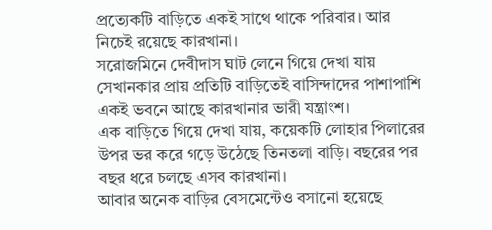প্রত্যেকটি বাড়িতে একই সাথে থাকে পরিবার। আর নিচেই রয়েছে কারখানা।
সরোজমিনে দেবীদাস ঘাট লেনে গিয়ে দেখা যায় সেখানকার প্রায় প্রতিটি বাড়িতেই বাসিন্দাদের পাশাপাশি একই ভবনে আছে কারখানার ভারী যন্ত্রাংশ।
এক বাড়িতে গিয়ে দেখা যায়, কয়েকটি লোহার পিলারের উপর ভর করে গড়ে উঠেছে তিনতলা বাড়ি। বছরের পর বছর ধরে চলছে এসব কারখানা।
আবার অনেক বাড়ির বেসমেন্টেও বসানো হয়েছে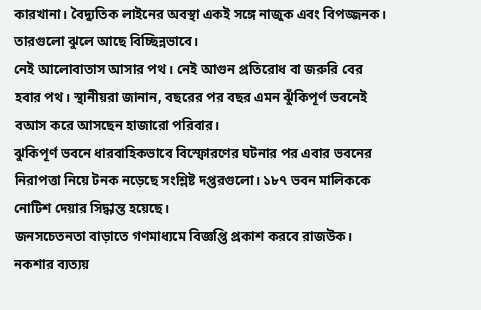কারখানা। বৈদ্যুতিক লাইনের অবস্থা একই সঙ্গে নাজুক এবং বিপজ্জনক। তারগুলো ঝুলে আছে বিচ্ছিন্নভাবে।
নেই আলোবাতাস আসার পথ। নেই আগুন প্রতিরোধ বা জরুরি বের হবার পথ। স্থানীয়রা জানান, বছরের পর বছর এমন ঝুঁকিপূর্ণ ভবনেই বআস করে আসছেন হাজারো পরিবার।
ঝুকিপূর্ণ ভবনে ধারবাহিকভাবে বিস্ফোরণের ঘটনার পর এবার ভবনের নিরাপত্তা নিয়ে টনক নড়েছে সংশ্লিষ্ট দপ্তরগুলো। ১৮৭ ভবন মালিককে নোটিশ দেয়ার সিদ্ধান্ত হয়েছে।
জনসচেতনতা বাড়াতে গণমাধ্যমে বিজ্ঞপ্তি প্রকাশ করবে রাজউক। নকশার ব্যত্যয়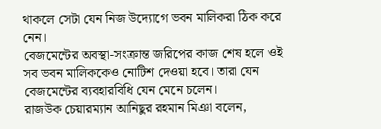থাকলে সেটা যেন নিজ উদ্যোগে ভবন মালিকরা ঠিক করে নেন।
বেজমেন্টের অবস্থা-সংক্রান্ত জরিপের কাজ শেষ হলে ওই সব ভবন মালিককেও নোটিশ দেওয়া হবে। তারা যেন বেজমেন্টের ব্যবহারবিধি যেন মেনে চলেন।
রাজউক চেয়ারম্যান আনিছুর রহমান মিঞা বলেন,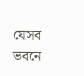যেসব ভবনে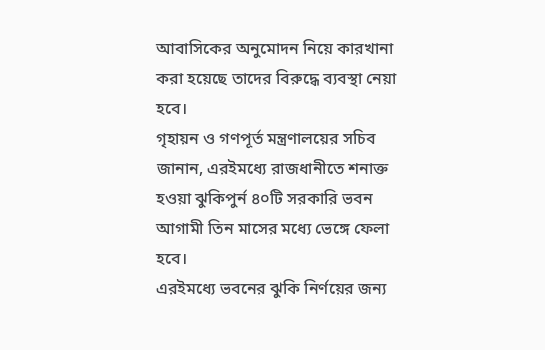আবাসিকের অনুমোদন নিয়ে কারখানা করা হয়েছে তাদের বিরুদ্ধে ব্যবস্থা নেয়া হবে।
গৃহায়ন ও গণপূর্ত মন্ত্রণালয়ের সচিব জানান, এরইমধ্যে রাজধানীতে শনাক্ত হওয়া ঝুকিপুর্ন ৪০টি সরকারি ভবন আগামী তিন মাসের মধ্যে ভেঙ্গে ফেলা হবে।
এরইমধ্যে ভবনের ঝুকি নির্ণয়ের জন্য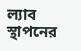ল্যাব স্থাপনের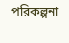পরিকল্পনা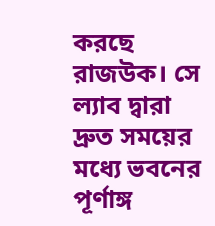করছে রাজউক। সে ল্যাব দ্বারা দ্রুত সময়ের মধ্যে ভবনের পূর্ণাঙ্গ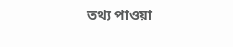তথ্য পাওয়া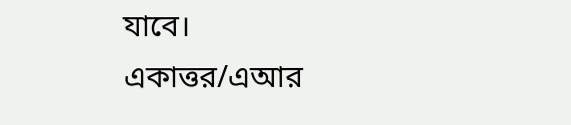যাবে।
একাত্তর/এআর